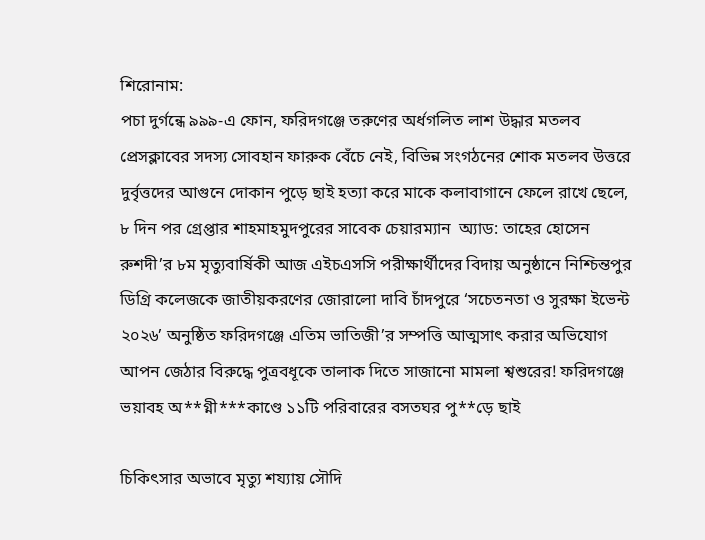শিরোনাম:
পচা দুর্গন্ধে ৯৯৯-এ ফোন, ফরিদগঞ্জে তরুণের অর্ধগলিত লাশ উদ্ধার মতলব প্রেসক্লাবের সদস্য সোবহান ফারুক বেঁচে নেই, বিভিন্ন সংগঠনের শোক মতলব উত্তরে দুর্বৃত্তদের আগুনে দোকান পুড়ে ছাই হত্যা করে মাকে কলাবাগানে ফেলে রাখে ছেলে, ৮ দিন পর গ্রেপ্তার শাহমাহমুদপুরের সাবেক চেয়ারম্যান  অ্যাড: তাহের হোসেন রুশদী’র ৮ম মৃত্যুবার্ষিকী আজ এইচএসসি পরীক্ষার্থীদের বিদায় অনুষ্ঠানে নিশ্চিন্তপুর ডিগ্রি কলেজকে জাতীয়করণের জোরালো দাবি চাঁদপুরে ‘সচেতনতা ও সুরক্ষা ইভেন্ট ২০২৬’ অনুষ্ঠিত ফরিদগঞ্জে এতিম ভাতিজী’র সম্পত্তি আত্মসাৎ করার অভিযোগ আপন জেঠার বিরুদ্ধে পুত্রবধূকে তালাক দিতে সাজানো মামলা শ্বশুরের! ফরিদগঞ্জে ভয়াবহ অ**গ্নী***কাণ্ডে ১১টি পরিবারের বসতঘর পু**ড়ে ছাই

চিকিৎসার অভাবে মৃত্যু শয্যায় সৌদি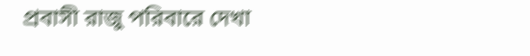প্রবাসী রাজু পরিবারে দেখা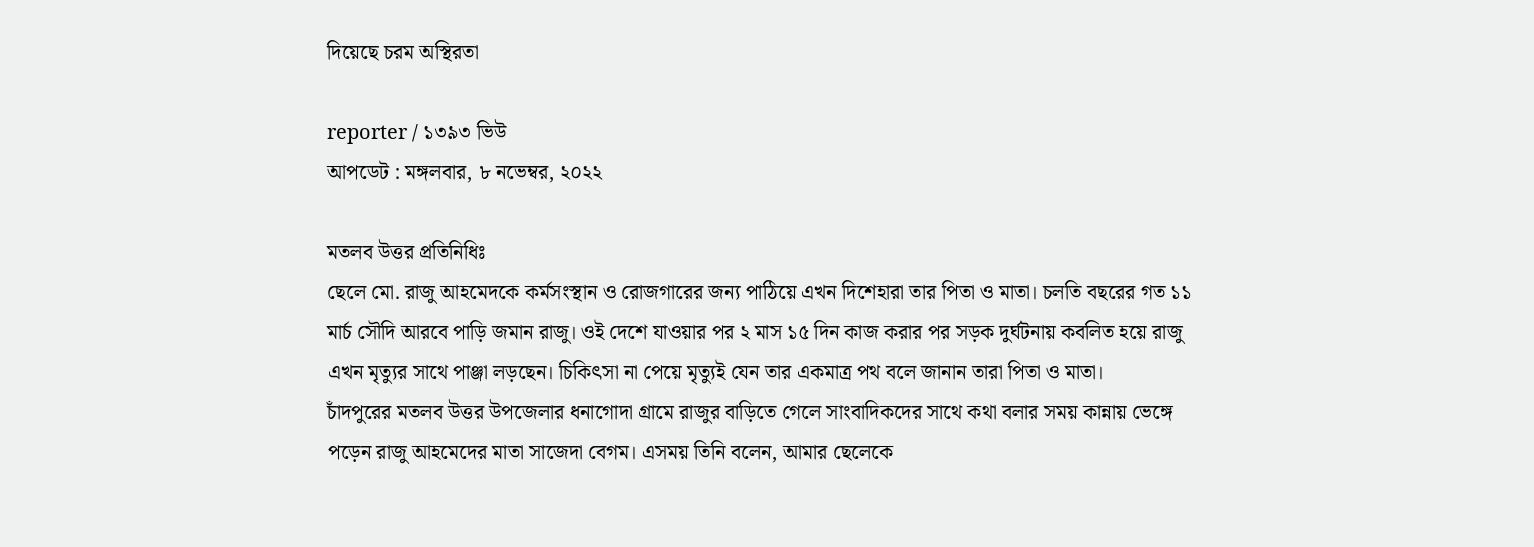দিয়েছে চরম অস্থিরতা

reporter / ১৩৯৩ ভিউ
আপডেট : মঙ্গলবার, ৮ নভেম্বর, ২০২২

মতলব উত্তর প্রতিনিধিঃ
ছেলে মো. রাজু আহমেদকে কর্মসংস্থান ও রোজগারের জন্য পাঠিয়ে এখন দিশেহারা তার পিতা ও মাতা। চলতি বছরের গত ১১ মার্চ সৌদি আরবে পাড়ি জমান রাজু। ওই দেশে যাওয়ার পর ২ মাস ১৫ দিন কাজ করার পর সড়ক দুর্ঘটনায় কবলিত হয়ে রাজু এখন মৃত্যুর সাথে পাঞ্জা লড়ছেন। চিকিৎসা না পেয়ে মৃত্যুই যেন তার একমাত্র পথ বলে জানান তারা পিতা ও মাতা।
চাঁদপুরের মতলব উত্তর উপজেলার ধনাগোদা গ্রামে রাজুর বাড়িতে গেলে সাংবাদিকদের সাথে কথা বলার সময় কান্নায় ভেঙ্গে পড়েন রাজু আহমেদের মাতা সাজেদা বেগম। এসময় তিনি বলেন, আমার ছেলেকে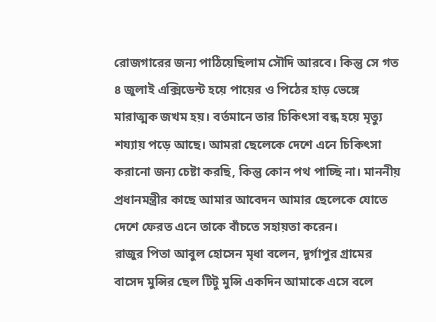রোজগারের জন্য পাঠিয়েছিলাম সৌদি আরবে। কিন্তু সে গত ৪ জুলাই এক্সিডেন্ট হয়ে পায়ের ও পিঠের হাড় ভেঙ্গে মারাত্মক জখম হয়। বর্তমানে তার চিকিৎসা বন্ধ হয়ে মৃত্যু শয্যায় পড়ে আছে। আমরা ছেলেকে দেশে এনে চিকিৎসা করানো জন্য চেষ্টা করছি, কিন্তু কোন পথ পাচ্ছি না। মাননীয় প্রধানমন্ত্রীর কাছে আমার আবেদন আমার ছেলেকে যোতে দেশে ফেরত এনে তাকে বাঁচতে সহায়তা করেন।
রাজুর পিতা আবুল হোসেন মৃধা বলেন, দূর্গাপুর গ্রামের বাসেদ মুন্সির ছেল টিটু মুন্সি একদিন আমাকে এসে বলে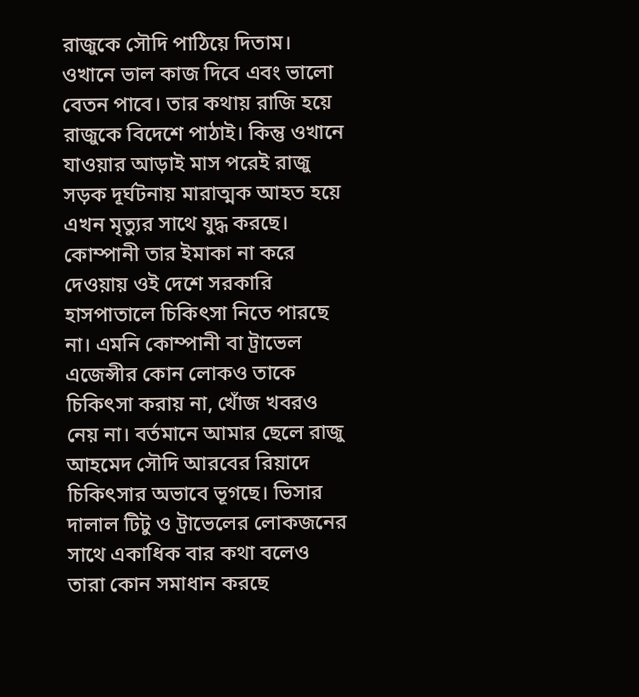রাজুকে সৌদি পাঠিয়ে দিতাম। ওখানে ভাল কাজ দিবে এবং ভালো বেতন পাবে। তার কথায় রাজি হয়ে রাজুকে বিদেশে পাঠাই। কিন্তু ওখানে যাওয়ার আড়াই মাস পরেই রাজু সড়ক দূর্ঘটনায় মারাত্মক আহত হয়ে এখন মৃত্যুর সাথে যুদ্ধ করছে। কোম্পানী তার ইমাকা না করে দেওয়ায় ওই দেশে সরকারি হাসপাতালে চিকিৎসা নিতে পারছে না। এমনি কোম্পানী বা ট্রাভেল এজেন্সীর কোন লোকও তাকে চিকিৎসা করায় না, খোঁজ খবরও নেয় না। বর্তমানে আমার ছেলে রাজু আহমেদ সৌদি আরবের রিয়াদে চিকিৎসার অভাবে ভূগছে। ভিসার দালাল টিটু ও ট্রাভেলের লোকজনের সাথে একাধিক বার কথা বলেও তারা কোন সমাধান করছে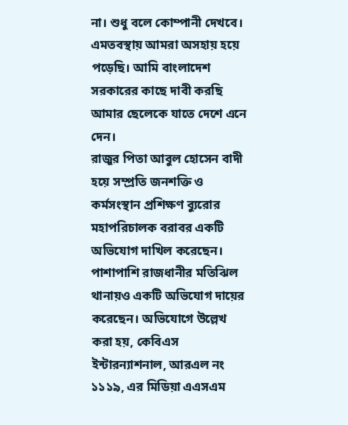না। শুধু বলে কোম্পানী দেখবে। এমতবস্থায় আমরা অসহায় হয়ে পড়েছি। আমি বাংলাদেশ সরকারের কাছে দাবী করছি আমার ছেলেকে যাতে দেশে এনে দেন।
রাজুর পিতা আবুল হোসেন বাদী হয়ে সম্প্রতি জনশক্তি ও কর্মসংস্থান প্রশিক্ষণ ব্যুরোর মহাপরিচালক বরাবর একটি অভিযোগ দাখিল করেছেন। পাশাপাশি রাজধানীর মতিঝিল থানায়ও একটি অভিযোগ দায়ের করেছেন। অভিযোগে উল্লেখ করা হয়, কেবিএস ইন্টারন্যাশনাল, আরএল নং ১১১৯, এর মিডিয়া এএসএম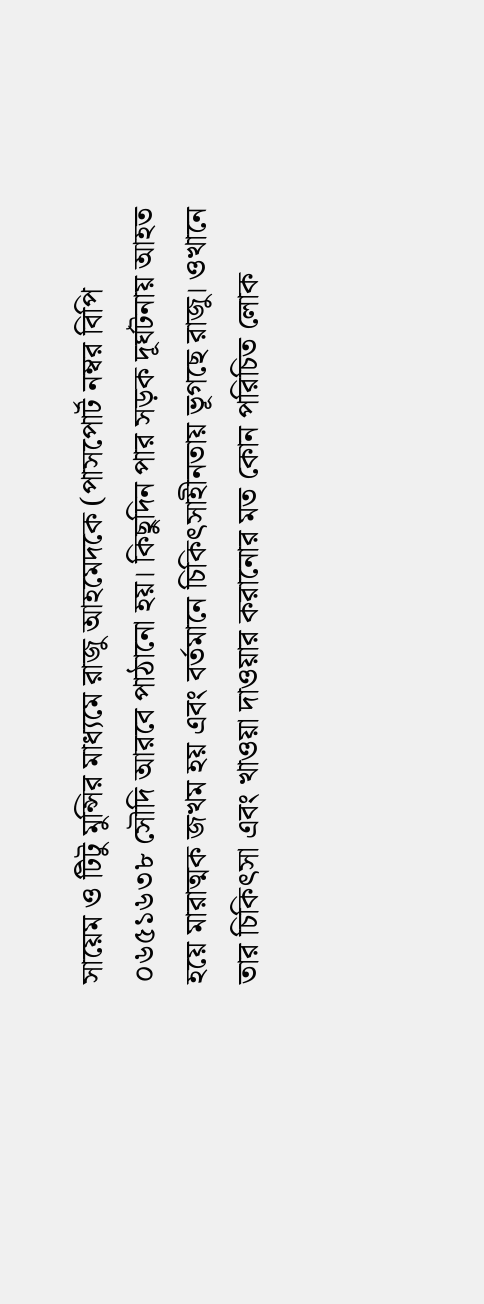সায়েম ও টিটু মুন্সির মাধ্যমে রাজু আহমেদকে (পাসপোর্ট নম্বর বিপি ০৬৫১৬৩৮ সৌদি আরবে পাঠানো হয়। কিছুদিন পার সড়ক দূর্ঘটনায় আহত হয়ে মারাত্মক জখম হয় এবং বর্তমানে চিকিৎসাহীনতায় ভূগছে রাজু। ওখানে তার চিকিৎসা এবং খাওয়া দাওয়ার করানোর মত কোন পরিচিত লোক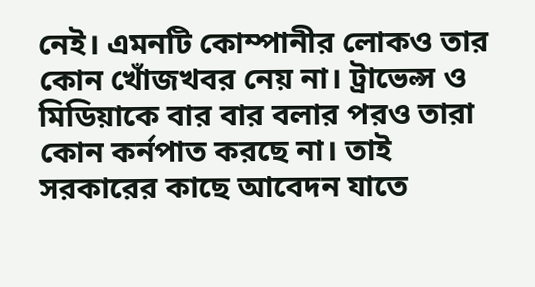নেই। এমনটি কোম্পানীর লোকও তার কোন খোঁজখবর নেয় না। ট্রাভেল্স ও মিডিয়াকে বার বার বলার পরও তারা কোন কর্নপাত করছে না। তাই সরকারের কাছে আবেদন যাতে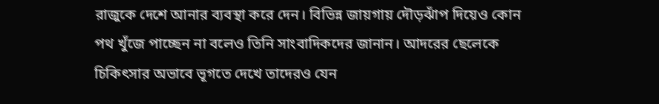রাজুকে দেশে আনার ব্যবস্থা করে দেন। বিভিন্ন জায়গায় দৌড়ঝাঁপ দিয়েও কোন পথ খুঁজে পাচ্ছেন না বলেও তিনি সাংবাদিকদের জানান। আদরের ছেলেকে চিকিৎসার অভাবে ভূগতে দেখে তাদেরও যেন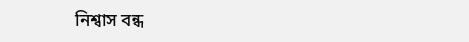নিশ্বাস বন্ধ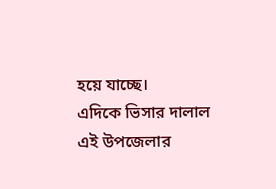হয়ে যাচ্ছে।
এদিকে ভিসার দালাল এই উপজেলার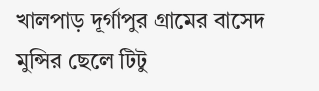খালপাড় দূর্গাপুর গ্রামের বাসেদ মুন্সির ছেলে টিটু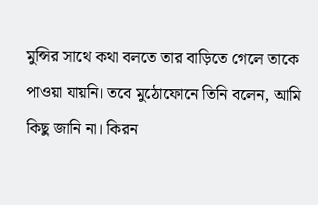মুন্সির সাথে কথা বলতে তার বাড়িতে গেলে তাকে পাওয়া যায়নি। তবে মুঠোফোনে তিনি বলেন, আমি কিছু জানি না। কিরন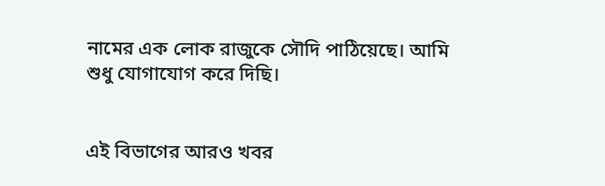নামের এক লোক রাজুকে সৌদি পাঠিয়েছে। আমি শুধু যোগাযোগ করে দিছি।


এই বিভাগের আরও খবর